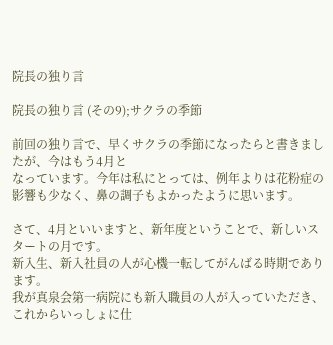院長の独り言

院長の独り言 (その9);サクラの季節

前回の独り言で、早くサクラの季節になったらと書きましたが、今はもう4月と
なっています。今年は私にとっては、例年よりは花粉症の影響も少なく、鼻の調子もよかったように思います。

さて、4月といいますと、新年度ということで、新しいスタートの月です。
新入生、新入社員の人が心機一転してがんばる時期であります。
我が真泉会第一病院にも新入職員の人が入っていただき、これからいっしょに仕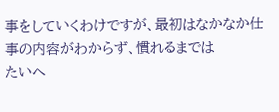事をしていくわけですが、最初はなかなか仕事の内容がわからず、慣れるまでは
たいへ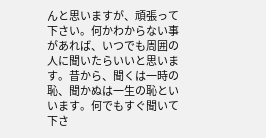んと思いますが、頑張って下さい。何かわからない事があれば、いつでも周囲の人に聞いたらいいと思います。昔から、聞くは一時の恥、聞かぬは一生の恥といいます。何でもすぐ聞いて下さ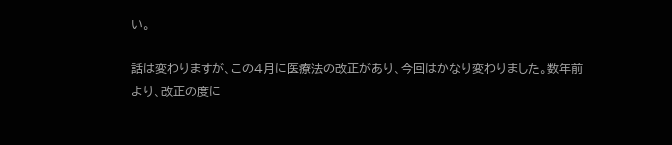い。

話は変わりますが、この4月に医療法の改正があり、今回はかなり変わりました。数年前より、改正の度に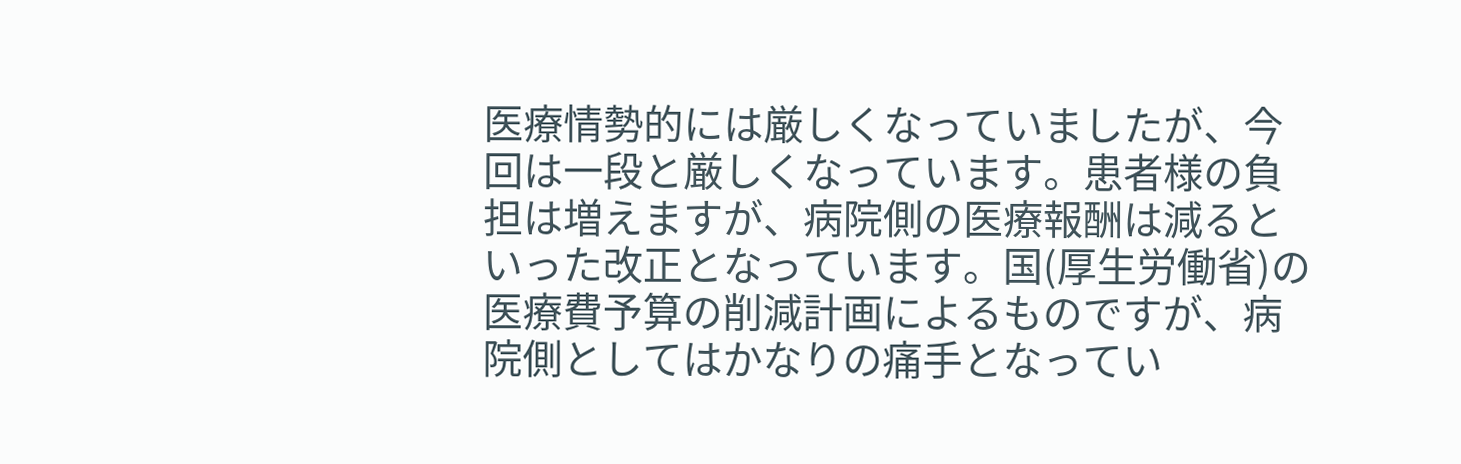医療情勢的には厳しくなっていましたが、今回は一段と厳しくなっています。患者様の負担は増えますが、病院側の医療報酬は減るといった改正となっています。国(厚生労働省)の医療費予算の削減計画によるものですが、病院側としてはかなりの痛手となってい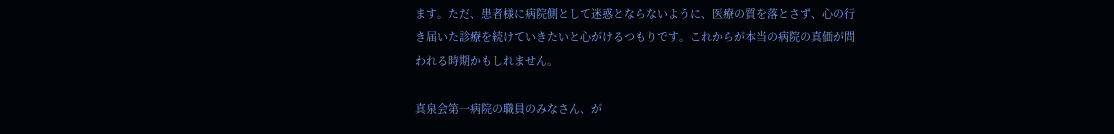ます。ただ、患者様に病院側として迷惑とならないように、医療の質を落とさず、心の行き届いた診療を続けていきたいと心がけるつもりです。これからが本当の病院の真価が問われる時期かもしれません。

真泉会第一病院の職員のみなさん、が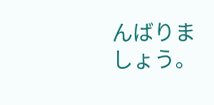んばりましょう。